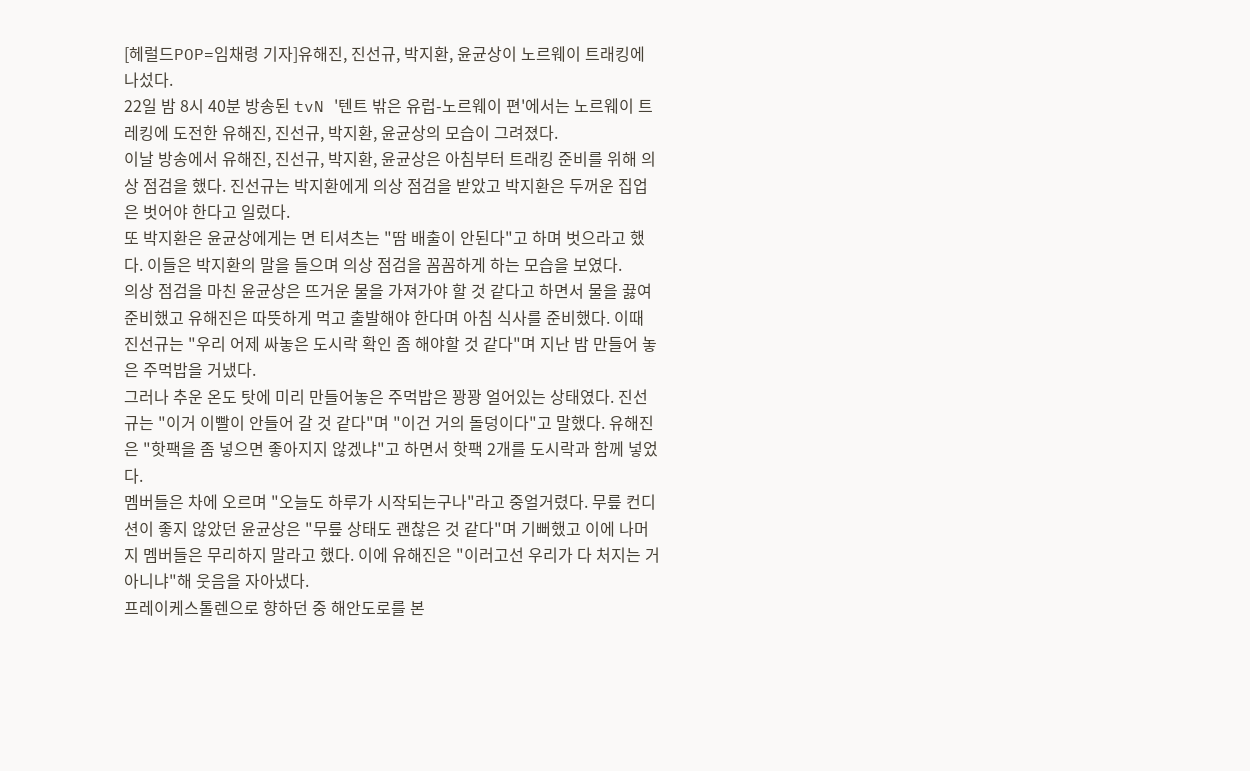[헤럴드POP=임채령 기자]유해진, 진선규, 박지환, 윤균상이 노르웨이 트래킹에 나섰다.
22일 밤 8시 40분 방송된 tvN '텐트 밖은 유럽-노르웨이 편'에서는 노르웨이 트레킹에 도전한 유해진, 진선규, 박지환, 윤균상의 모습이 그려졌다.
이날 방송에서 유해진, 진선규, 박지환, 윤균상은 아침부터 트래킹 준비를 위해 의상 점검을 했다. 진선규는 박지환에게 의상 점검을 받았고 박지환은 두꺼운 집업은 벗어야 한다고 일렀다.
또 박지환은 윤균상에게는 면 티셔츠는 "땀 배출이 안된다"고 하며 벗으라고 했다. 이들은 박지환의 말을 들으며 의상 점검을 꼼꼼하게 하는 모습을 보였다.
의상 점검을 마친 윤균상은 뜨거운 물을 가져가야 할 것 같다고 하면서 물을 끓여 준비했고 유해진은 따뜻하게 먹고 출발해야 한다며 아침 식사를 준비했다. 이때 진선규는 "우리 어제 싸놓은 도시락 확인 좀 해야할 것 같다"며 지난 밤 만들어 놓은 주먹밥을 거냈다.
그러나 추운 온도 탓에 미리 만들어놓은 주먹밥은 꽝꽝 얼어있는 상태였다. 진선규는 "이거 이빨이 안들어 갈 것 같다"며 "이건 거의 돌덩이다"고 말했다. 유해진은 "핫팩을 좀 넣으면 좋아지지 않겠냐"고 하면서 핫팩 2개를 도시락과 함께 넣었다.
멤버들은 차에 오르며 "오늘도 하루가 시작되는구나"라고 중얼거렸다. 무릎 컨디션이 좋지 않았던 윤균상은 "무릎 상태도 괜찮은 것 같다"며 기뻐했고 이에 나머지 멤버들은 무리하지 말라고 했다. 이에 유해진은 "이러고선 우리가 다 처지는 거 아니냐"해 웃음을 자아냈다.
프레이케스톨렌으로 향하던 중 해안도로를 본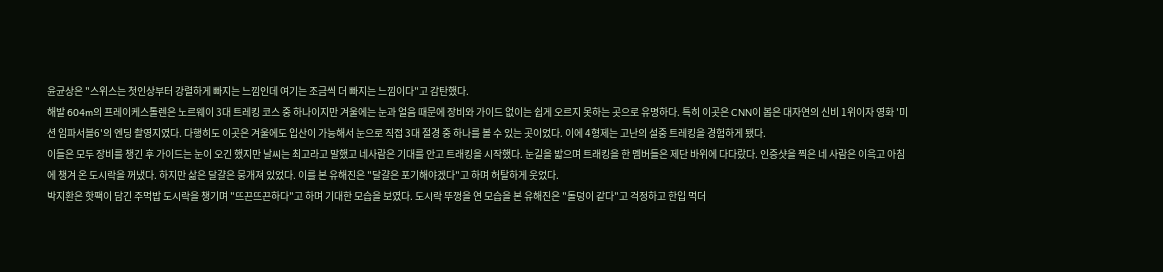윤균상은 "스위스는 첫인상부터 강렬하게 빠지는 느낌인데 여기는 조금씩 더 빠지는 느낌이다"고 감탄했다.
해발 604m의 프레이케스톨렌은 노르웨이 3대 트레킹 코스 중 하나이지만 겨울에는 눈과 얼음 때문에 장비와 가이드 없이는 쉽게 오르지 못하는 곳으로 유명하다. 특히 이곳은 CNN이 봅은 대자연의 신비 1위이자 영화 '미션 임파서블6'의 엔딩 촬영지였다. 다행히도 이곳은 겨울에도 입산이 가능해서 눈으로 직접 3대 절경 중 하나를 볼 수 있는 곳이었다. 이에 4형제는 고난의 설중 트레킹을 경험하게 됐다.
이들은 모두 장비를 챙긴 후 가이드는 눈이 오긴 했지만 날씨는 최고라고 말했고 네사람은 기대를 안고 트래킹을 시작했다. 눈길을 밟으며 트래킹을 한 멤버들은 제단 바위에 다다랐다. 인증샷을 찍은 네 사람은 이윽고 아침에 챙겨 온 도시락을 꺼냈다. 하지만 삶은 달걀은 뭉개져 있었다. 이를 본 유해진은 "달걀은 포기해야겠다"고 하며 허탈하게 웃었다.
박지환은 핫팩이 담긴 주먹밥 도시락을 챙기며 "뜨끈뜨끈하다"고 하며 기대한 모습을 보였다. 도시락 뚜껑을 연 모습을 본 유해진은 "돌덩이 같다"고 걱정하고 한입 먹더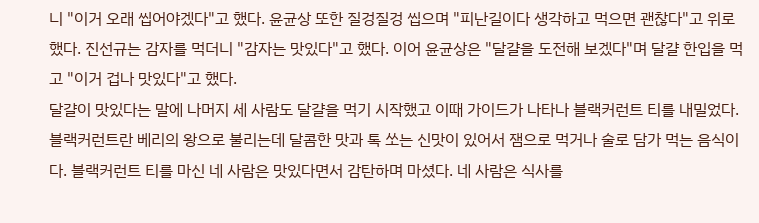니 "이거 오래 씹어야겠다"고 했다. 윤균상 또한 질겅질겅 씹으며 "피난길이다 생각하고 먹으면 괜찮다"고 위로했다. 진선규는 감자를 먹더니 "감자는 맛있다"고 했다. 이어 윤균상은 "달걀을 도전해 보겠다"며 달걀 한입을 먹고 "이거 겁나 맛있다"고 했다.
달걀이 맛있다는 말에 나머지 세 사람도 달걀을 먹기 시작했고 이때 가이드가 나타나 블랙커런트 티를 내밀었다. 블랙커런트란 베리의 왕으로 불리는데 달콤한 맛과 톡 쏘는 신맛이 있어서 잼으로 먹거나 술로 담가 먹는 음식이다. 블랙커런트 티를 마신 네 사람은 맛있다면서 감탄하며 마셨다. 네 사람은 식사를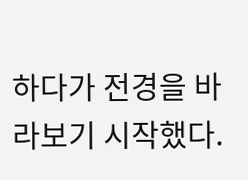하다가 전경을 바라보기 시작했다.